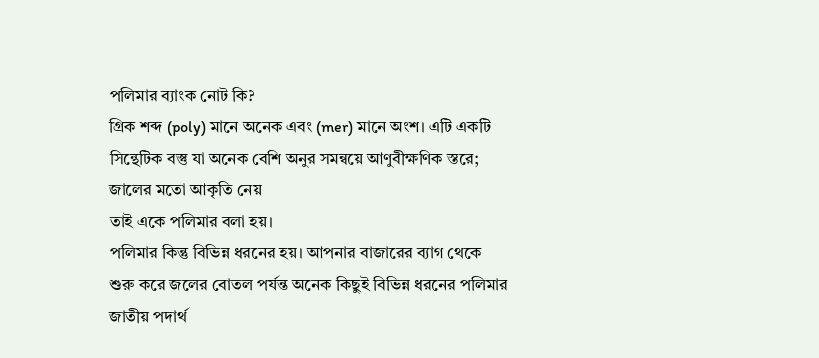পলিমার ব্যাংক নোট কি?
গ্রিক শব্দ (poly) মানে অনেক এবং (mer) মানে অংশ। এটি একটি
সিন্থেটিক বস্তু যা অনেক বেশি অনুর সমন্বয়ে আণুবীক্ষণিক স্তরে; জালের মতো আকৃতি নেয়
তাই একে পলিমার বলা হয়।
পলিমার কিন্তু বিভিন্ন ধরনের হয়। আপনার বাজারের ব্যাগ থেকে
শুরু করে জলের বোতল পর্যন্ত অনেক কিছুই বিভিন্ন ধরনের পলিমার জাতীয় পদার্থ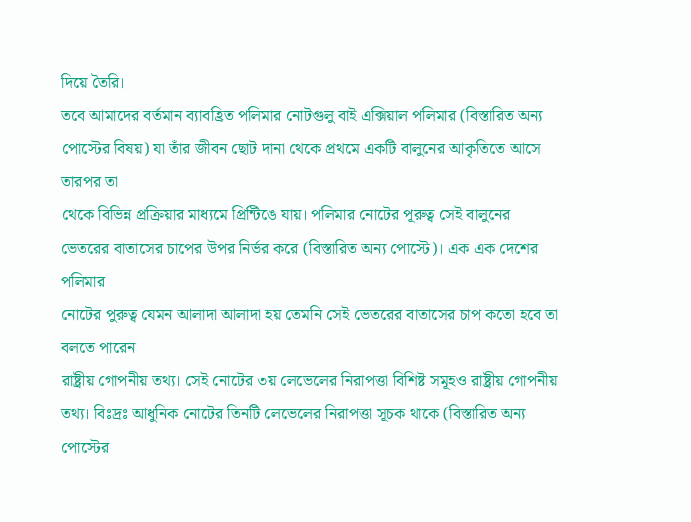দিয়ে তৈরি।
তবে আমাদের বর্তমান ব্যাবহ্রিত পলিমার নোটগুলু বাই এক্সিয়াল পলিমার (বিস্তারিত অন্য
পোস্টের বিষয়) যা তাঁর জীবন ছোট দানা থেকে প্রথমে একটি বালুনের আকৃতিতে আসে তারপর তা
থেকে বিভিন্ন প্রক্রিয়ার মাধ্যমে প্রিন্টিঙে যায়। পলিমার নোটের পূরুত্ব সেই বালুনের
ভেতরের বাতাসের চাপের উপর নির্ভর করে (বিস্তারিত অন্য পোস্টে)। এক এক দেশের পলিমার
নোটের পুরুত্ব যেমন আলাদা আলাদা হয় তেমনি সেই ভেতরের বাতাসের চাপ কতো হবে তা বলতে পারেন
রাষ্ট্রীয় গোপনীয় তথ্য। সেই নোটের ৩য় লেভেলের নিরাপত্তা বিশিষ্ট সমূহও রাষ্ট্রীয় গোপনীয়
তথ্য। বিঃদ্রঃ আধুনিক নোটের তিনটি লেভেলের নিরাপত্তা সূচক থাকে (বিস্তারিত অন্য পোস্টের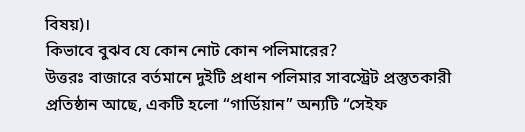বিষয়)।
কিভাবে বুঝব যে কোন নোট কোন পলিমারের?
উত্তরঃ বাজারে বর্তমানে দুইটি প্রধান পলিমার সাবস্ট্রেট প্রস্তুতকারী
প্রতিষ্ঠান আছে, একটি হলো “গার্ডিয়ান” অন্যটি “সেইফ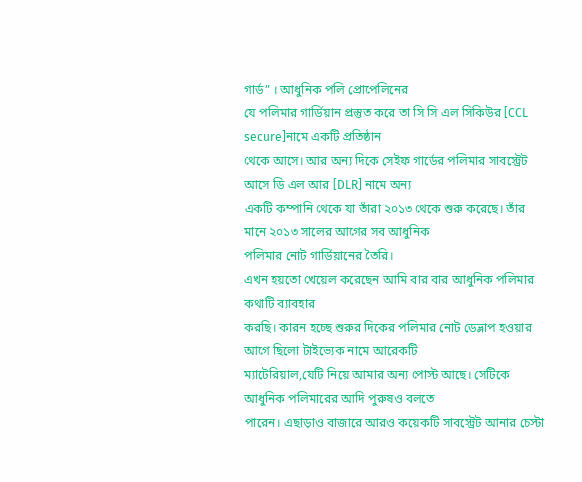গার্ড” । আধুনিক পলি প্রোপেলিনের
যে পলিমার গার্ডিয়ান প্রস্তুত করে তা সি সি এল সিকিউর [CCL secure]নামে একটি প্রতিষ্ঠান
থেকে আসে। আর অন্য দিকে সেইফ গার্ডের পলিমার সাবস্ট্রেট আসে ডি এল আর [DLR] নামে অন্য
একটি কম্পানি থেকে যা তাঁরা ২০১৩ থেকে শুরু করেছে। তাঁর মানে ২০১৩ সালের আগের সব আধুনিক
পলিমার নোট গার্ডিয়ানের তৈরি।
এখন হয়তো খেয়েল করেছেন আমি বার বার আধুনিক পলিমার কথাটি ব্যাবহার
করছি। কারন হচ্ছে শুরুর দিকের পলিমার নোট ডেভ্লাপ হওয়ার আগে ছিলো টাইভ্যেক নামে আরেকটি
ম্যাটেরিয়াল,যেটি নিয়ে আমার অন্য পোস্ট আছে। সেটিকে আধুনিক পলিমারের আদি পুরুষও বলতে
পারেন। এছাড়াও বাজারে আরও কয়েকটি সাবস্ট্রেট আনার চেস্টা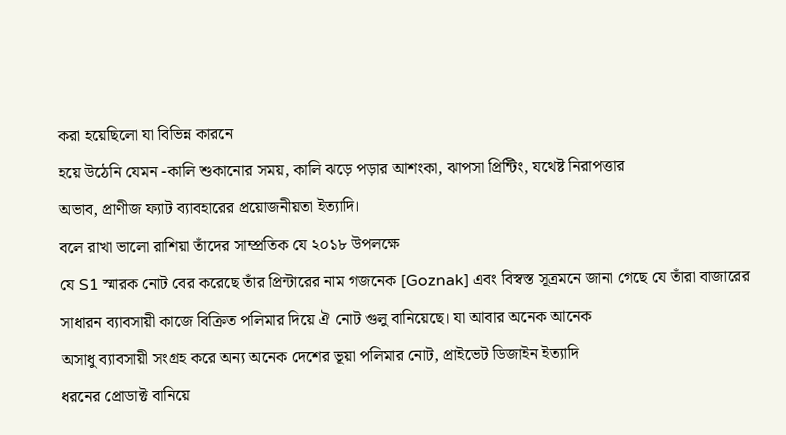করা হয়েছিলো যা বিভিন্ন কারনে
হয়ে উঠেনি যেমন -কালি শুকানোর সময়, কালি ঝড়ে পড়ার আশংকা, ঝাপসা প্রিন্টিং, যথেষ্ট নিরাপত্তার
অভাব, প্রাণীজ ফ্যাট ব্যাবহারের প্রয়োজনীয়তা ইত্যাদি।
বলে রাখা ভালো রাশিয়া তাঁদের সাম্প্রতিক যে ২০১৮ উপলক্ষে
যে S1 স্মারক নোট বের করেছে তাঁর প্রিন্টারের নাম গজনেক [Goznak] এবং বিস্বস্ত সূত্রমনে জানা গেছে যে তাঁরা বাজারের
সাধারন ব্যাবসায়ী কাজে বিক্রিত পলিমার দিয়ে ঐ নোট গুলু বানিয়েছে। যা আবার অনেক আনেক
অসাধু ব্যাবসায়ী সংগ্রহ করে অন্য অনেক দেশের ভূয়া পলিমার নোট, প্রাইভেট ডিজাইন ইত্যাদি
ধরনের প্রোডাক্ট বানিয়ে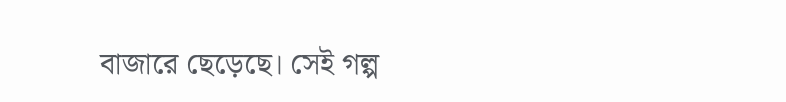বাজারে ছেড়েছে। সেই গল্প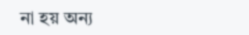না হয় অন্য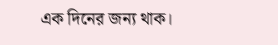এক দিনের জন্য থাক।